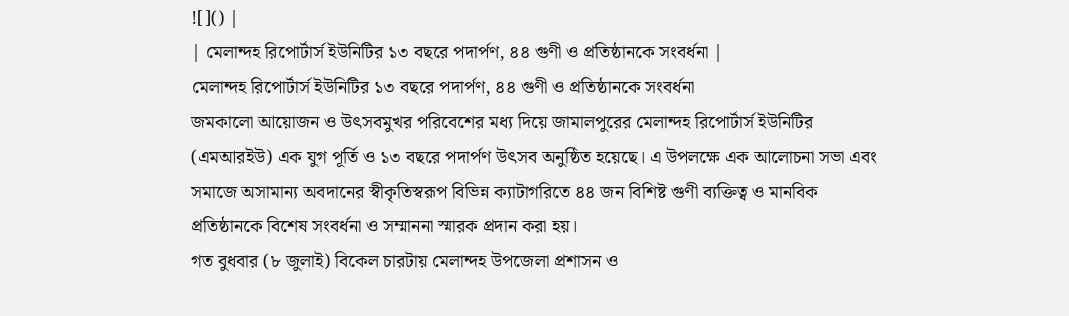![]() |
| মেলান্দহ রিপোর্টার্স ইউনিটির ১৩ বছরে পদার্পণ, ৪৪ গুণী ও প্রতিষ্ঠানকে সংবর্ধনা |
মেলান্দহ রিপোর্টার্স ইউনিটির ১৩ বছরে পদার্পণ, ৪৪ গুণী ও প্রতিষ্ঠানকে সংবর্ধনা
জমকালো আয়োজন ও উৎসবমুখর পরিবেশের মধ্য দিয়ে জামালপুরের মেলান্দহ রিপোর্টার্স ইউনিটির (এমআরইউ) এক যুগ পূর্তি ও ১৩ বছরে পদার্পণ উৎসব অনুষ্ঠিত হয়েছে। এ উপলক্ষে এক আলোচনা সভা এবং সমাজে অসামান্য অবদানের স্বীকৃতিস্বরূপ বিভিন্ন ক্যাটাগরিতে ৪৪ জন বিশিষ্ট গুণী ব্যক্তিত্ব ও মানবিক প্রতিষ্ঠানকে বিশেষ সংবর্ধনা ও সম্মাননা স্মারক প্রদান করা হয়।
গত বুধবার (৮ জুলাই) বিকেল চারটায় মেলান্দহ উপজেলা প্রশাসন ও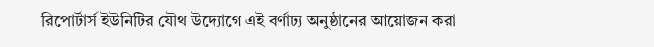রিপোর্টার্স ইউনিটির যৌথ উদ্যোগে এই বর্ণাঢ্য অনুষ্ঠানের আয়োজন করা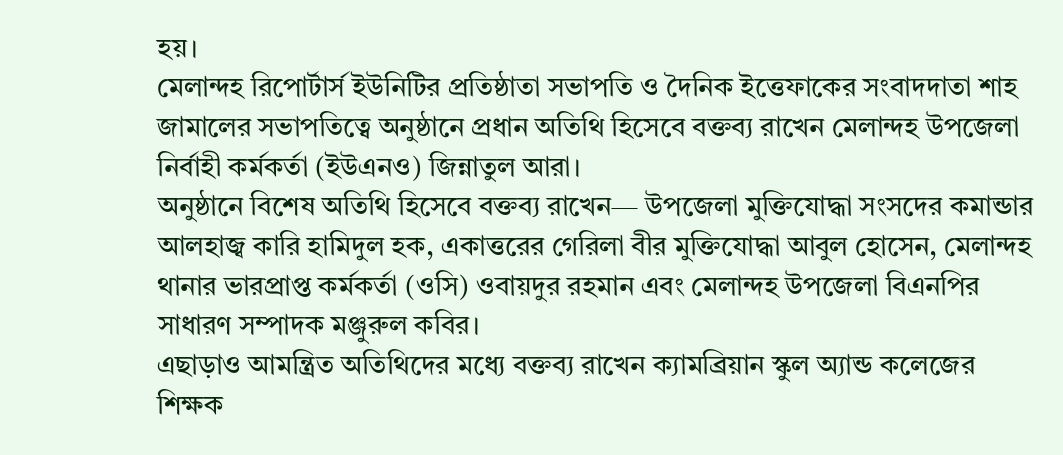হয়।
মেলান্দহ রিপোর্টার্স ইউনিটির প্রতিষ্ঠাতা সভাপতি ও দৈনিক ইত্তেফাকের সংবাদদাতা শাহ জামালের সভাপতিত্বে অনুষ্ঠানে প্রধান অতিথি হিসেবে বক্তব্য রাখেন মেলান্দহ উপজেলা নির্বাহী কর্মকর্তা (ইউএনও) জিন্নাতুল আরা।
অনুষ্ঠানে বিশেষ অতিথি হিসেবে বক্তব্য রাখেন— উপজেলা মুক্তিযোদ্ধা সংসদের কমান্ডার আলহাজ্ব কারি হামিদুল হক, একাত্তরের গেরিলা বীর মুক্তিযোদ্ধা আবুল হোসেন, মেলান্দহ থানার ভারপ্রাপ্ত কর্মকর্তা (ওসি) ওবায়দুর রহমান এবং মেলান্দহ উপজেলা বিএনপির সাধারণ সম্পাদক মঞ্জুরুল কবির।
এছাড়াও আমন্ত্রিত অতিথিদের মধ্যে বক্তব্য রাখেন ক্যামব্রিয়ান স্কুল অ্যান্ড কলেজের শিক্ষক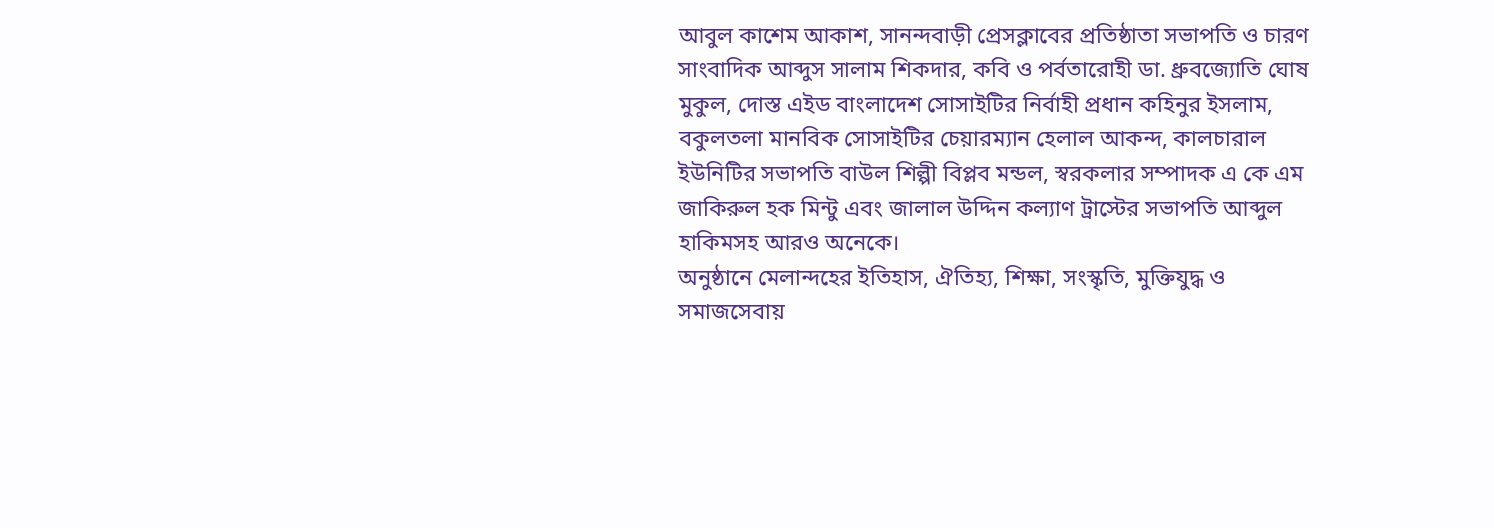আবুল কাশেম আকাশ, সানন্দবাড়ী প্রেসক্লাবের প্রতিষ্ঠাতা সভাপতি ও চারণ সাংবাদিক আব্দুস সালাম শিকদার, কবি ও পর্বতারোহী ডা. ধ্রুবজ্যোতি ঘোষ মুকুল, দোস্ত এইড বাংলাদেশ সোসাইটির নির্বাহী প্রধান কহিনুর ইসলাম, বকুলতলা মানবিক সোসাইটির চেয়ারম্যান হেলাল আকন্দ, কালচারাল ইউনিটির সভাপতি বাউল শিল্পী বিপ্লব মন্ডল, স্বরকলার সম্পাদক এ কে এম জাকিরুল হক মিন্টু এবং জালাল উদ্দিন কল্যাণ ট্রাস্টের সভাপতি আব্দুল হাকিমসহ আরও অনেকে।
অনুষ্ঠানে মেলান্দহের ইতিহাস, ঐতিহ্য, শিক্ষা, সংস্কৃতি, মুক্তিযুদ্ধ ও সমাজসেবায়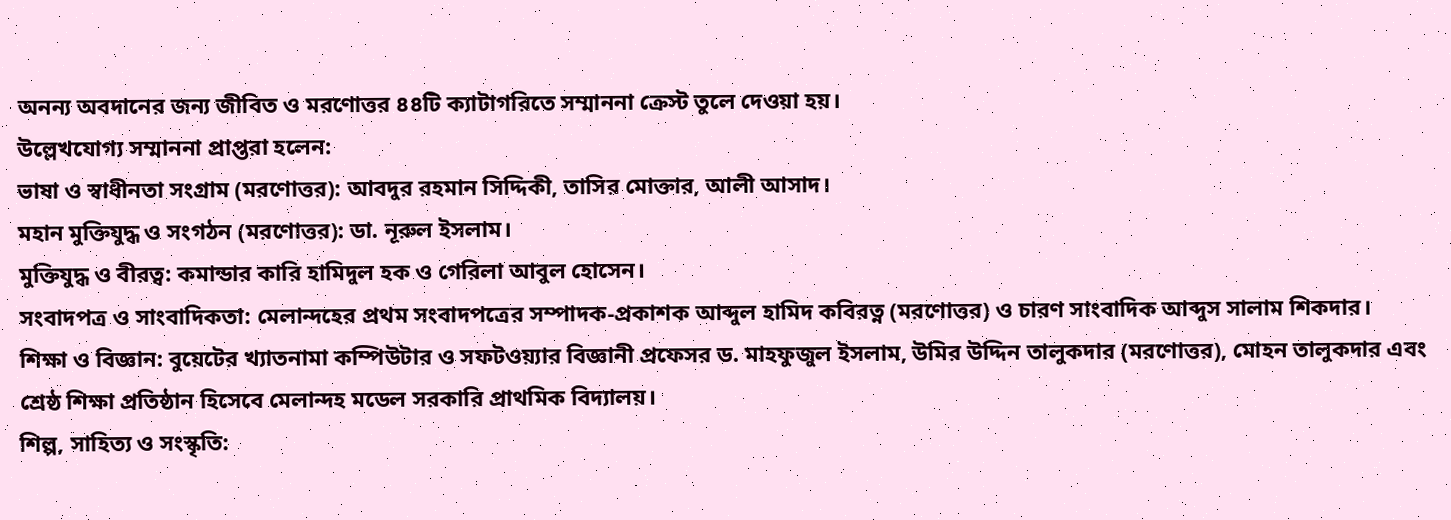অনন্য অবদানের জন্য জীবিত ও মরণোত্তর ৪৪টি ক্যাটাগরিতে সম্মাননা ক্রেস্ট তুলে দেওয়া হয়।
উল্লেখযোগ্য সম্মাননা প্রাপ্তরা হলেন:
ভাষা ও স্বাধীনতা সংগ্রাম (মরণোত্তর): আবদুর রহমান সিদ্দিকী, তাসির মোক্তার, আলী আসাদ।
মহান মুক্তিযুদ্ধ ও সংগঠন (মরণোত্তর): ডা. নূরুল ইসলাম।
মুক্তিযুদ্ধ ও বীরত্ব: কমান্ডার কারি হামিদুল হক ও গেরিলা আবুল হোসেন।
সংবাদপত্র ও সাংবাদিকতা: মেলান্দহের প্রথম সংবাদপত্রের সম্পাদক-প্রকাশক আব্দুল হামিদ কবিরত্ন (মরণোত্তর) ও চারণ সাংবাদিক আব্দুস সালাম শিকদার।
শিক্ষা ও বিজ্ঞান: বুয়েটের খ্যাতনামা কম্পিউটার ও সফটওয়্যার বিজ্ঞানী প্রফেসর ড. মাহফুজুল ইসলাম, উমির উদ্দিন তালুকদার (মরণোত্তর), মোহন তালুকদার এবং শ্রেষ্ঠ শিক্ষা প্রতিষ্ঠান হিসেবে মেলান্দহ মডেল সরকারি প্রাথমিক বিদ্যালয়।
শিল্প, সাহিত্য ও সংস্কৃতি: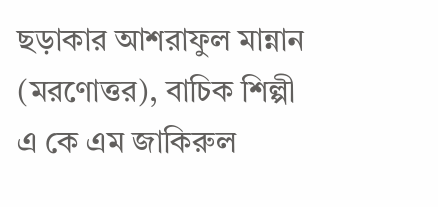ছড়াকার আশরাফুল মান্নান (মরণোত্তর), বাচিক শিল্পী এ কে এম জাকিরুল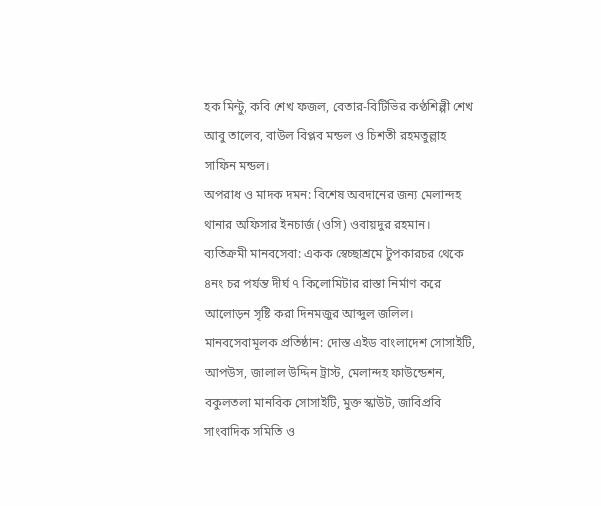হক মিন্টু, কবি শেখ ফজল, বেতার-বিটিভির কণ্ঠশিল্পী শেখ আবু তালেব, বাউল বিপ্লব মন্ডল ও চিশতী রহমতুল্লাহ সাফিন মন্ডল।
অপরাধ ও মাদক দমন: বিশেষ অবদানের জন্য মেলান্দহ থানার অফিসার ইনচার্জ (ওসি) ওবায়দুর রহমান।
ব্যতিক্রমী মানবসেবা: একক স্বেচ্ছাশ্রমে টুপকারচর থেকে ৪নং চর পর্যন্ত দীর্ঘ ৭ কিলোমিটার রাস্তা নির্মাণ করে আলোড়ন সৃষ্টি করা দিনমজুর আব্দুল জলিল।
মানবসেবামূলক প্রতিষ্ঠান: দোস্ত এইড বাংলাদেশ সোসাইটি, আপউস, জালাল উদ্দিন ট্রাস্ট, মেলান্দহ ফাউন্ডেশন, বকুলতলা মানবিক সোসাইটি, মুক্ত স্কাউট, জাবিপ্রবি সাংবাদিক সমিতি ও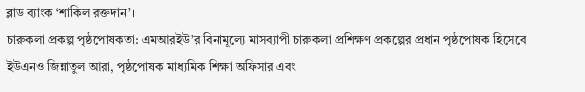ব্লাড ব্যাংক ‘শাকিল রক্তদান’।
চারুকলা প্রকল্প পৃষ্ঠপোষকতা: এমআরইউ’র বিনামূল্যে মাসব্যাপী চারুকলা প্রশিক্ষণ প্রকল্পের প্রধান পৃষ্ঠপোষক হিসেবে ইউএনও জিন্নাতুল আরা, পৃষ্ঠপোষক মাধ্যমিক শিক্ষা অফিসার এবং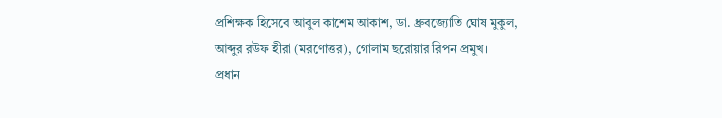প্রশিক্ষক হিসেবে আবুল কাশেম আকাশ, ডা. ধ্রুবজ্যোতি ঘোষ মুকুল, আব্দুর রউফ হীরা (মরণোত্তর), গোলাম ছরোয়ার রিপন প্রমুখ।
প্রধান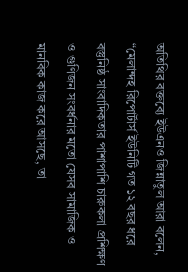অতিথির বক্তব্যে ইউএনও জিন্নাতুল আরা বলেন, “মেলান্দহ রিপোর্টার্স ইউনিটি গত ১২ বছর ধরে বস্তুনিষ্ঠ সাংবাদিকতার পাশাপাশি চারুকলা প্রশিক্ষণ ও গুণিজন সংবর্ধনার মতো যেসব সামাজিক ও মানবিক কাজ করে আসছে, তা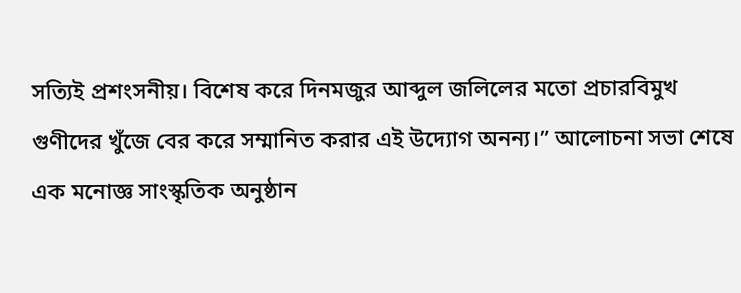সত্যিই প্রশংসনীয়। বিশেষ করে দিনমজুর আব্দুল জলিলের মতো প্রচারবিমুখ গুণীদের খুঁজে বের করে সম্মানিত করার এই উদ্যোগ অনন্য।” আলোচনা সভা শেষে এক মনোজ্ঞ সাংস্কৃতিক অনুষ্ঠান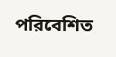পরিবেশিত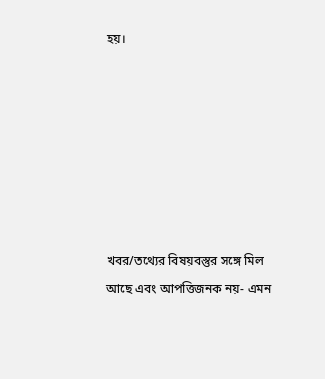হয়।







খবর/তথ্যের বিষয়বস্তুর সঙ্গে মিল আছে এবং আপত্তিজনক নয়- এমন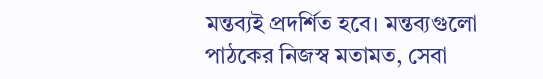মন্তব্যই প্রদর্শিত হবে। মন্তব্যগুলো পাঠকের নিজস্ব মতামত, সেবা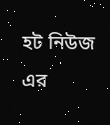হট নিউজ এর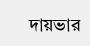দায়ভার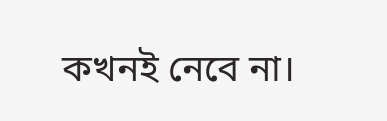কখনই নেবে না।